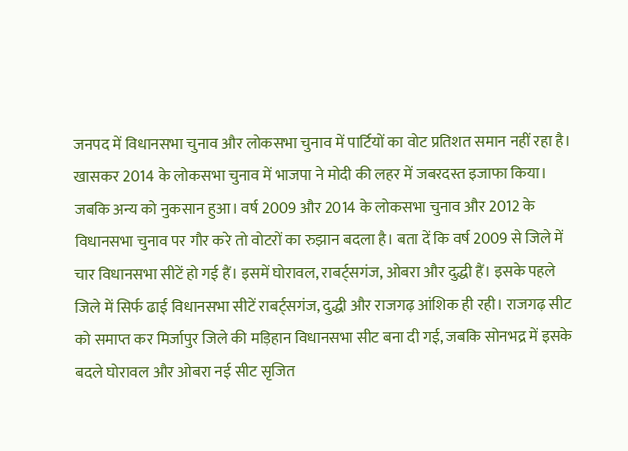जनपद में विधानसभा चुनाव और लोकसभा चुनाव में पार्टियों का वोट प्रतिशत समान नहीं रहा है। खासकर 2014 के लोकसभा चुनाव में भाजपा ने मोदी की लहर में जबरदस्त इजाफा किया। जबकि अन्य को नुकसान हुआ। वर्ष 2009 और 2014 के लोकसभा चुनाव और 2012 के विधानसभा चुनाव पर गौर करे तो वोटरों का रुझान बदला है। बता दें कि वर्ष 2009 से जिले में चार विधानसभा सीटें हो गई हैं। इसमें घोरावल, राबर्ट्सगंज, ओबरा और दुद्धी हैं। इसके पहले जिले में सिर्फ ढाई विधानसभा सीटें राबर्ट्सगंज, दुद्धी और राजगढ़ आंशिक ही रही। राजगढ़ सीट को समाप्त कर मिर्जापुर जिले की मड़िहान विधानसभा सीट बना दी गई, जबकि सोनभद्र में इसके बदले घोरावल और ओबरा नई सीट सृजित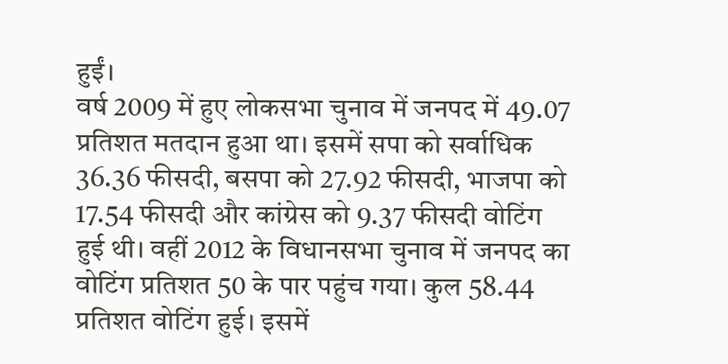हुईं।
वर्ष 2009 में हुए लोकसभा चुनाव में जनपद में 49.07 प्रतिशत मतदान हुआ था। इसमें सपा को सर्वाधिक 36.36 फीसदी, बसपा को 27.92 फीसदी, भाजपा को 17.54 फीसदी और कांग्रेस को 9.37 फीसदी वोटिंग हुई थी। वहीं 2012 के विधानसभा चुनाव में जनपद का वोटिंग प्रतिशत 50 के पार पहुंच गया। कुल 58.44 प्रतिशत वोटिंग हुई। इसमें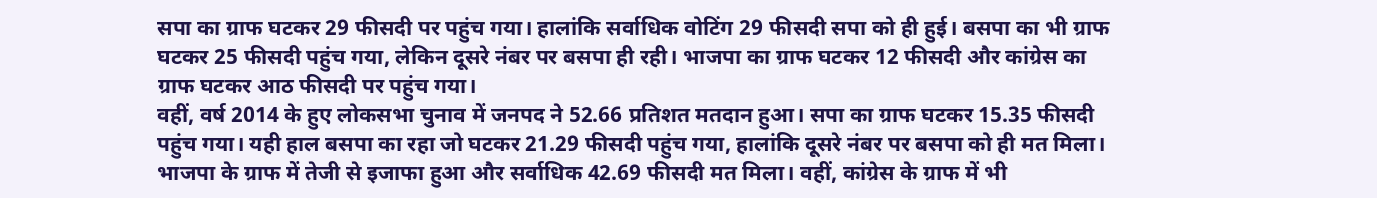सपा का ग्राफ घटकर 29 फीसदी पर पहुंच गया। हालांकि सर्वाधिक वोटिंग 29 फीसदी सपा को ही हुई। बसपा का भी ग्राफ घटकर 25 फीसदी पहुंच गया, लेकिन दूसरे नंबर पर बसपा ही रही। भाजपा का ग्राफ घटकर 12 फीसदी और कांग्रेस का ग्राफ घटकर आठ फीसदी पर पहुंच गया।
वहीं, वर्ष 2014 के हुए लोकसभा चुनाव में जनपद ने 52.66 प्रतिशत मतदान हुआ। सपा का ग्राफ घटकर 15.35 फीसदी पहुंच गया। यही हाल बसपा का रहा जो घटकर 21.29 फीसदी पहुंच गया, हालांकि दूसरे नंबर पर बसपा को ही मत मिला। भाजपा के ग्राफ में तेजी से इजाफा हुआ और सर्वाधिक 42.69 फीसदी मत मिला। वहीं, कांग्रेस के ग्राफ में भी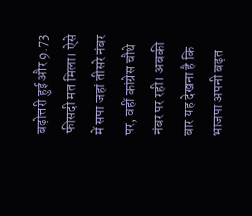बढ़ोत्तरी हुई और 9.73 फीसदी मत मिला। ऐसे में सपा जहां तीसरे नंबर पर, वहीं कांग्रेस चौथे नंबर पर रही। अबकी बार यह देखना है कि भाजपा अपनी बढ़त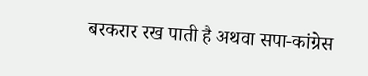बरकरार रख पाती है अथवा सपा-कांग्रेस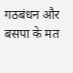गठबंधन और बसपा के मत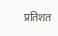प्रतिशत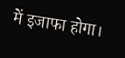में इजाफा होगा।